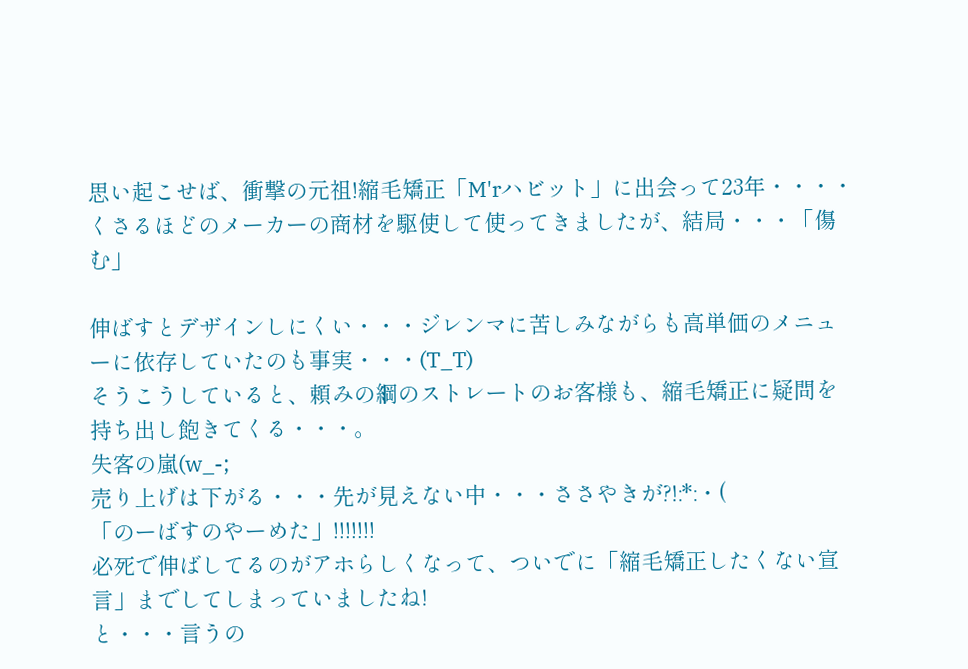思い起こせば、衝撃の元祖!縮毛矯正「M'rハビット」に出会って23年・・・・
くさるほどのメーカーの商材を駆使して使ってきましたが、結局・・・「傷む」

伸ばすとデザインしにくい・・・ジレンマに苦しみながらも高単価のメニューに依存していたのも事実・・・(T_T)
そうこうしていると、頼みの綱のストレートのお客様も、縮毛矯正に疑問を持ち出し飽きてくる・・・。
失客の嵐(w_-;
売り上げは下がる・・・先が見えない中・・・ささやきが?!:*:・(
「のーばすのやーめた」!!!!!!!
必死で伸ばしてるのがアホらしくなって、ついでに「縮毛矯正したくない宣言」までしてしまっていましたね!
と・・・言うの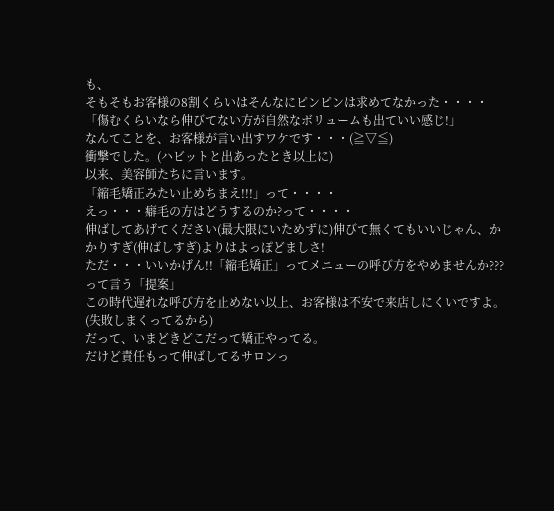も、
そもそもお客様の8割くらいはそんなにピンピンは求めてなかった・・・・
「傷むくらいなら伸びてない方が自然なボリュームも出ていい感じ!」
なんてことを、お客様が言い出すワケです・・・(≧▽≦)
衝撃でした。(ハビットと出あったとき以上に)
以来、美容師たちに言います。
「縮毛矯正みたい止めちまえ!!!」って・・・・
えっ・・・癖毛の方はどうするのか?って・・・・
伸ばしてあげてください(最大限にいためずに)伸びて無くてもいいじゃん、かかりすぎ(伸ばしすぎ)よりはよっぽどましさ!
ただ・・・いいかげん!!「縮毛矯正」ってメニューの呼び方をやめませんか???って言う「提案」
この時代遅れな呼び方を止めない以上、お客様は不安で来店しにくいですよ。(失敗しまくってるから)
だって、いまどきどこだって矯正やってる。
だけど責任もって伸ばしてるサロンっ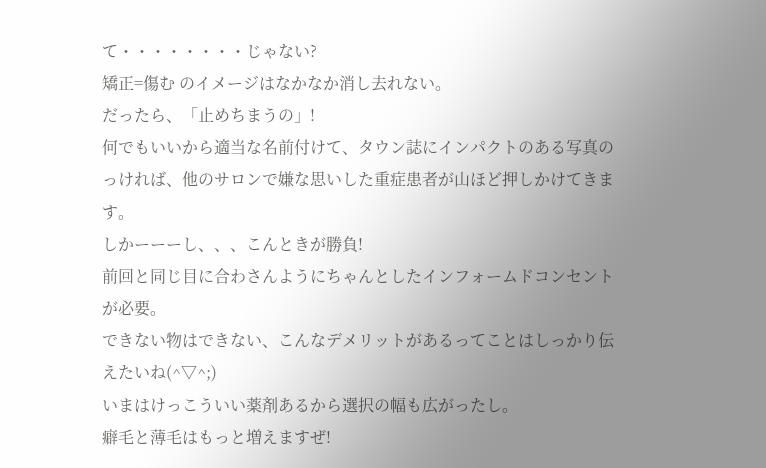て・・・・・・・・じゃない?
矯正=傷む のイメージはなかなか消し去れない。
だったら、「止めちまうの」!
何でもいいから適当な名前付けて、タウン誌にインパクトのある写真のっければ、他のサロンで嫌な思いした重症患者が山ほど押しかけてきます。
しかーーーし、、、こんときが勝負!
前回と同じ目に合わさんようにちゃんとしたインフォームドコンセントが必要。
できない物はできない、こんなデメリットがあるってことはしっかり伝えたいね(^▽^;)
いまはけっこういい薬剤あるから選択の幅も広がったし。
癖毛と薄毛はもっと増えますぜ!